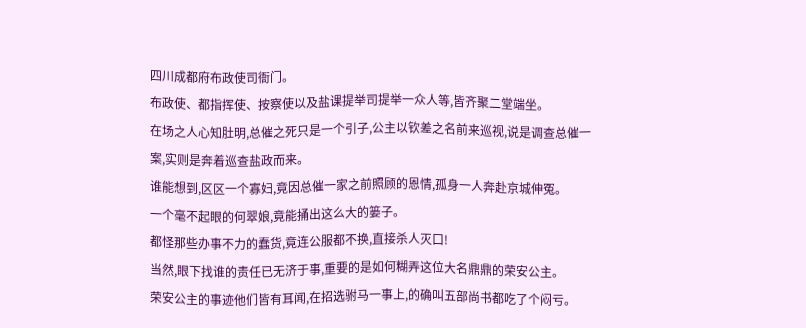四川成都府布政使司衙门。
布政使、都指挥使、按察使以及盐课提举司提举一众人等,皆齐聚二堂端坐。
在场之人心知肚明,总催之死只是一个引子,公主以钦差之名前来巡视,说是调查总催一案,实则是奔着巡查盐政而来。
谁能想到,区区一个寡妇,竟因总催一家之前照顾的恩情,孤身一人奔赴京城伸冤。
一个毫不起眼的何翠娘,竟能捅出这么大的篓子。
都怪那些办事不力的蠢货,竟连公服都不换,直接杀人灭口!
当然,眼下找谁的责任已无济于事,重要的是如何糊弄这位大名鼎鼎的荣安公主。
荣安公主的事迹他们皆有耳闻,在招选驸马一事上,的确叫五部尚书都吃了个闷亏。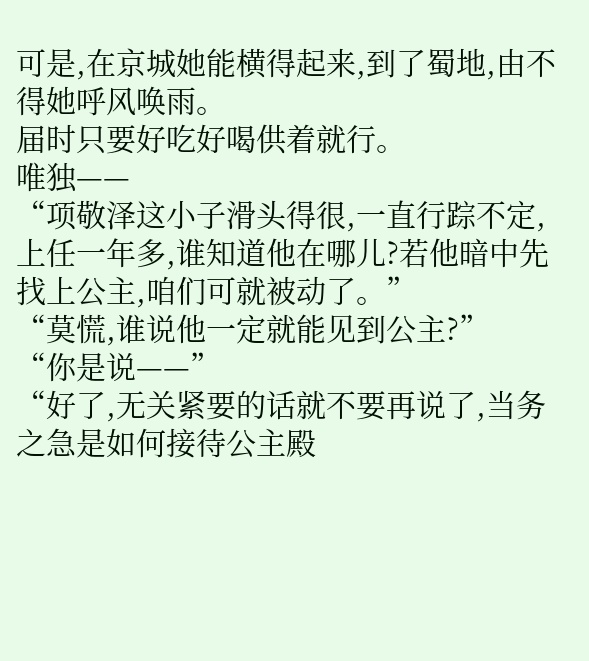可是,在京城她能横得起来,到了蜀地,由不得她呼风唤雨。
届时只要好吃好喝供着就行。
唯独——
“项敬泽这小子滑头得很,一直行踪不定,上任一年多,谁知道他在哪儿?若他暗中先找上公主,咱们可就被动了。”
“莫慌,谁说他一定就能见到公主?”
“你是说——”
“好了,无关紧要的话就不要再说了,当务之急是如何接待公主殿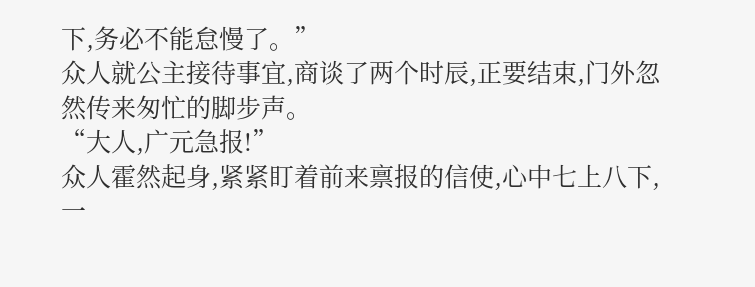下,务必不能怠慢了。”
众人就公主接待事宜,商谈了两个时辰,正要结束,门外忽然传来匆忙的脚步声。
“大人,广元急报!”
众人霍然起身,紧紧盯着前来禀报的信使,心中七上八下,一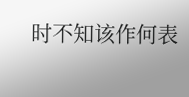时不知该作何表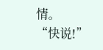情。
“快说!”